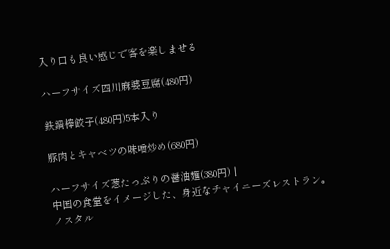入り口も良い感じで客を楽しませる

ハーフサイズ四川麻婆豆腐(480円)

鉄鍋棒餃子(480円)5本入り

豚肉とキャベツの味噌炒め(680円)

ハーフサイズ葱たっぷりの醤油麺(380円) |
中国の食堂をイメージした、身近なチャイニーズレストラン。
ノスタル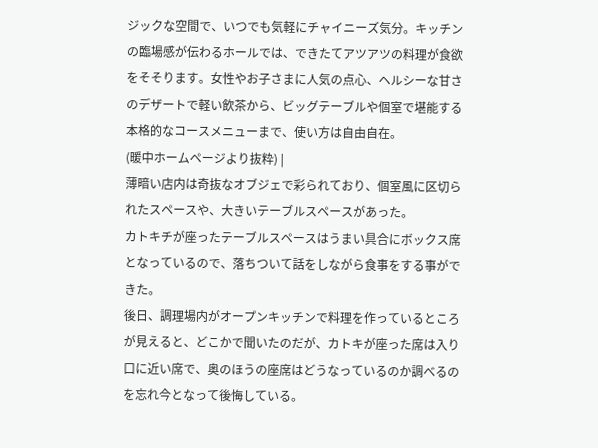ジックな空間で、いつでも気軽にチャイニーズ気分。キッチンの臨場感が伝わるホールでは、できたてアツアツの料理が食欲をそそります。女性やお子さまに人気の点心、ヘルシーな甘さのデザートで軽い飲茶から、ビッグテーブルや個室で堪能する本格的なコースメニューまで、使い方は自由自在。
(暖中ホームページより抜粋) |
薄暗い店内は奇抜なオブジェで彩られており、個室風に区切られたスペースや、大きいテーブルスペースがあった。
カトキチが座ったテーブルスペースはうまい具合にボックス席となっているので、落ちついて話をしながら食事をする事ができた。
後日、調理場内がオープンキッチンで料理を作っているところが見えると、どこかで聞いたのだが、カトキが座った席は入り口に近い席で、奥のほうの座席はどうなっているのか調べるのを忘れ今となって後悔している。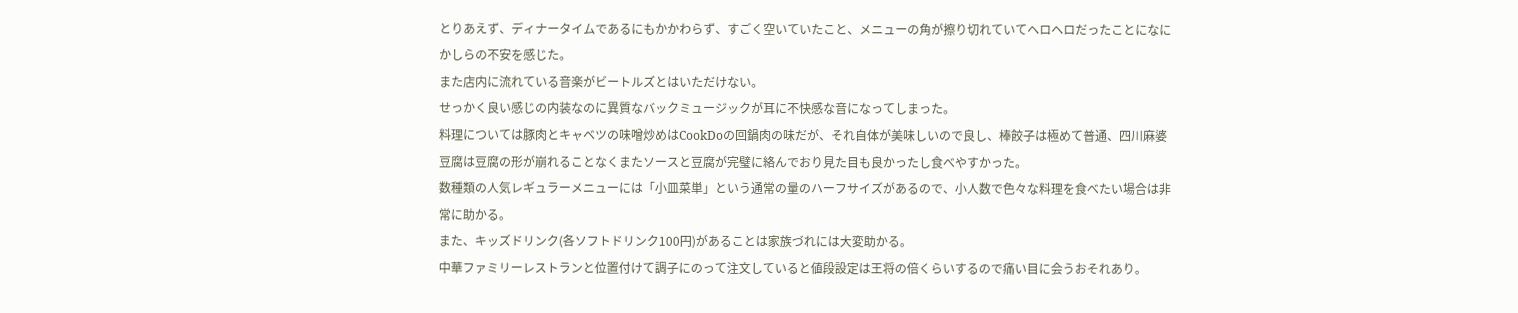とりあえず、ディナータイムであるにもかかわらず、すごく空いていたこと、メニューの角が擦り切れていてヘロヘロだったことになにかしらの不安を感じた。
また店内に流れている音楽がビートルズとはいただけない。
せっかく良い感じの内装なのに異質なバックミュージックが耳に不快感な音になってしまった。
料理については豚肉とキャベツの味噌炒めはCookDoの回鍋肉の味だが、それ自体が美味しいので良し、棒餃子は極めて普通、四川麻婆豆腐は豆腐の形が崩れることなくまたソースと豆腐が完璧に絡んでおり見た目も良かったし食べやすかった。
数種類の人気レギュラーメニューには「小皿菜単」という通常の量のハーフサイズがあるので、小人数で色々な料理を食べたい場合は非常に助かる。
また、キッズドリンク(各ソフトドリンク100円)があることは家族づれには大変助かる。
中華ファミリーレストランと位置付けて調子にのって注文していると値段設定は王将の倍くらいするので痛い目に会うおそれあり。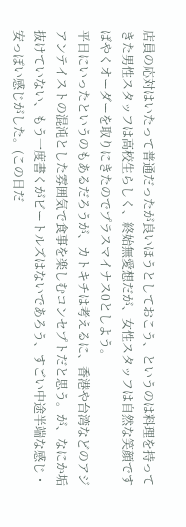店員の応対はいたって普通だったが良いほうとしておこう、というのは料理を持ってきた男性スタッフは高校生らしく、終始無愛想だが、女性スタッフは自然な笑顔ですばやくオーダーを取りにきたのでプラスマイナス0としよう。
平日にいったというのもあるだろうが、カトキチは考えるに、香港や台湾などのアジアンテイストの混沌とした雰囲気で食事を楽しむコンセプトだと思う。が、なにか垢抜けていない、もう一度書くがビートルズはないであろう、すごい中途半端な感じ・安っぽい感じがした。(この日だ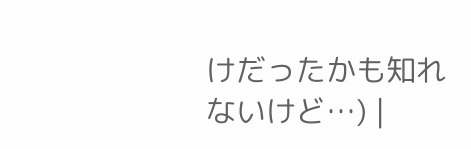けだったかも知れないけど…) |